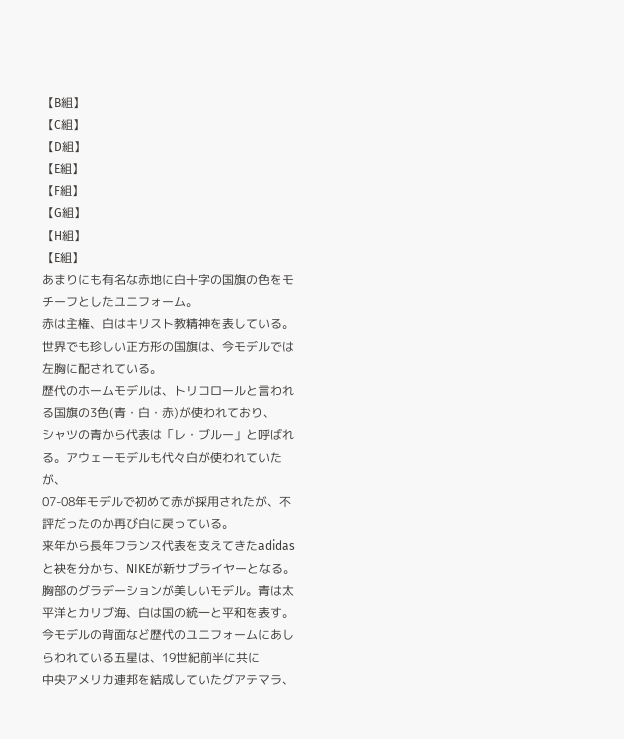【B組】
【C組】
【D組】
【E組】
【F組】
【G組】
【H組】
【E組】
あまりにも有名な赤地に白十字の国旗の色をモチーフとしたユニフォーム。
赤は主権、白はキリスト教精神を表している。
世界でも珍しい正方形の国旗は、今モデルでは左胸に配されている。
歴代のホームモデルは、トリコロールと言われる国旗の3色(青・白・赤)が使われており、
シャツの青から代表は「レ・ブルー」と呼ばれる。アウェーモデルも代々白が使われていたが、
07-08年モデルで初めて赤が採用されたが、不評だったのか再び白に戻っている。
来年から長年フランス代表を支えてきたadidasと袂を分かち、NIKEが新サプライヤーとなる。
胸部のグラデーションが美しいモデル。青は太平洋とカリブ海、白は国の統一と平和を表す。
今モデルの背面など歴代のユニフォームにあしらわれている五星は、19世紀前半に共に
中央アメリカ連邦を結成していたグアテマラ、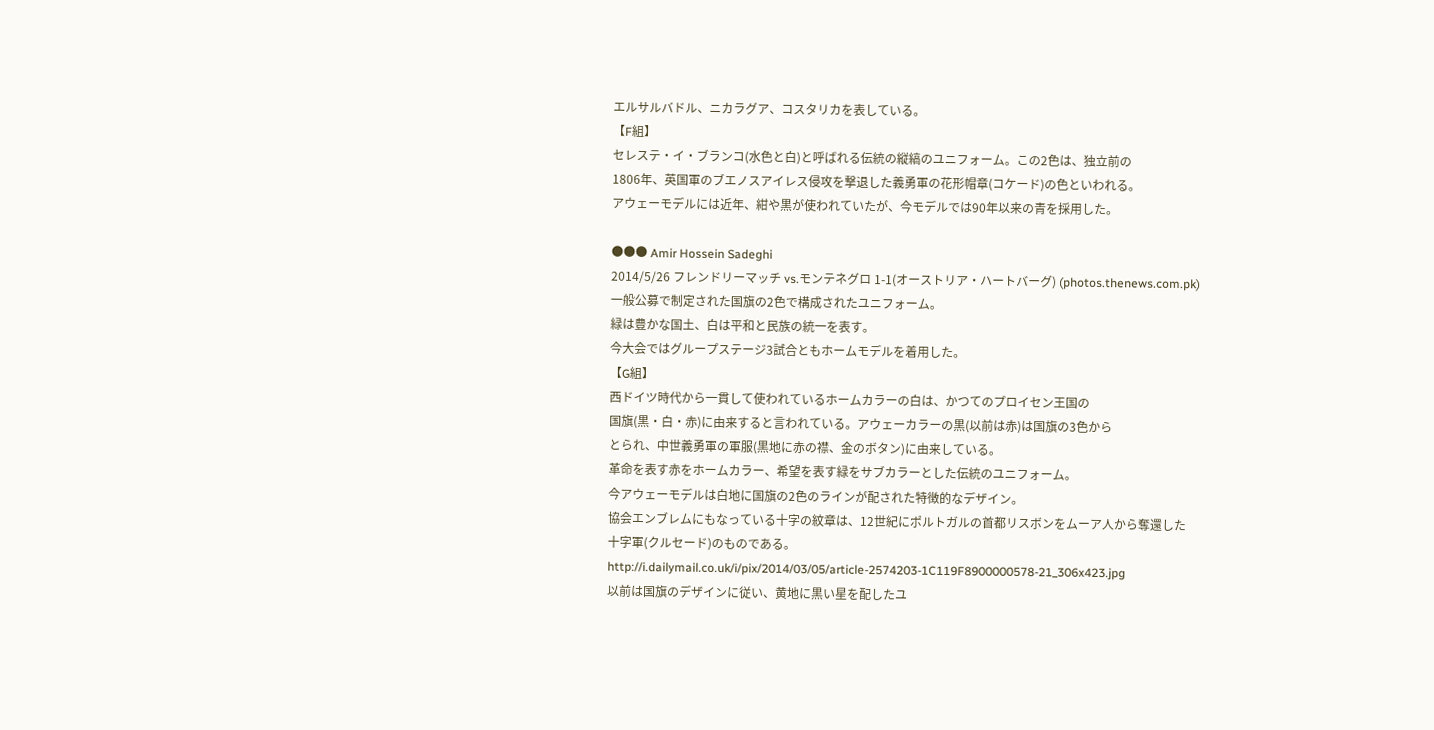エルサルバドル、ニカラグア、コスタリカを表している。
【F組】
セレステ・イ・ブランコ(水色と白)と呼ばれる伝統の縦縞のユニフォーム。この2色は、独立前の
1806年、英国軍のブエノスアイレス侵攻を撃退した義勇軍の花形帽章(コケード)の色といわれる。
アウェーモデルには近年、紺や黒が使われていたが、今モデルでは90年以来の青を採用した。

●●● Amir Hossein Sadeghi
2014/5/26 フレンドリーマッチ vs.モンテネグロ 1-1(オーストリア・ハートバーグ) (photos.thenews.com.pk)
一般公募で制定された国旗の2色で構成されたユニフォーム。
緑は豊かな国土、白は平和と民族の統一を表す。
今大会ではグループステージ3試合ともホームモデルを着用した。
【G組】
西ドイツ時代から一貫して使われているホームカラーの白は、かつてのプロイセン王国の
国旗(黒・白・赤)に由来すると言われている。アウェーカラーの黒(以前は赤)は国旗の3色から
とられ、中世義勇軍の軍服(黒地に赤の襟、金のボタン)に由来している。
革命を表す赤をホームカラー、希望を表す緑をサブカラーとした伝統のユニフォーム。
今アウェーモデルは白地に国旗の2色のラインが配された特徴的なデザイン。
協会エンブレムにもなっている十字の紋章は、12世紀にポルトガルの首都リスボンをムーア人から奪還した
十字軍(クルセード)のものである。
http://i.dailymail.co.uk/i/pix/2014/03/05/article-2574203-1C119F8900000578-21_306x423.jpg
以前は国旗のデザインに従い、黄地に黒い星を配したユ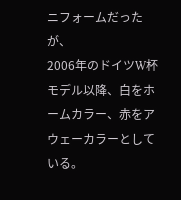ニフォームだったが、
2006年のドイツW杯モデル以降、白をホームカラー、赤をアウェーカラーとしている。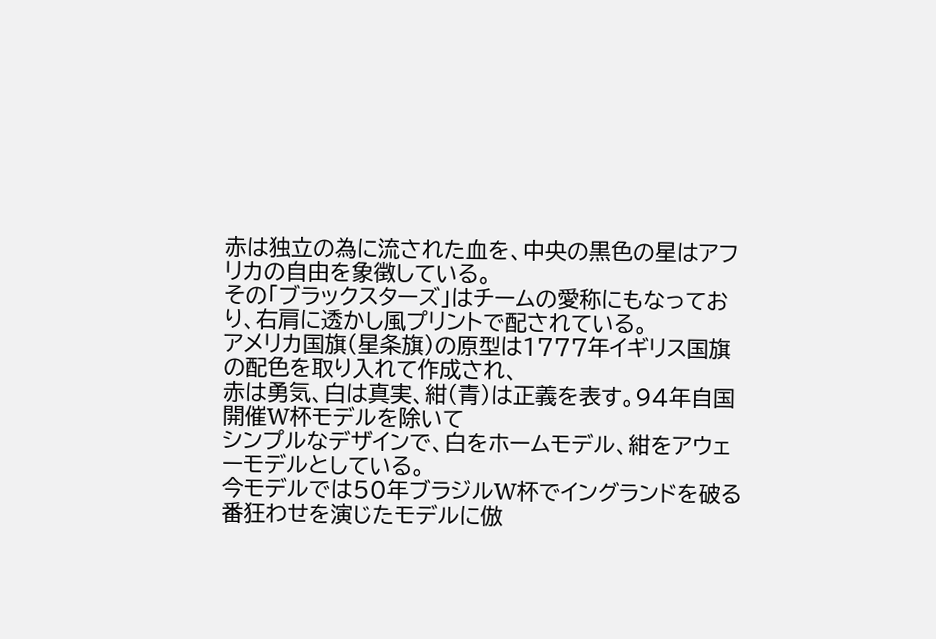赤は独立の為に流された血を、中央の黒色の星はアフリカの自由を象徴している。
その「ブラックスターズ」はチームの愛称にもなっており、右肩に透かし風プリントで配されている。
アメリカ国旗(星条旗)の原型は1777年イギリス国旗の配色を取り入れて作成され、
赤は勇気、白は真実、紺(青)は正義を表す。94年自国開催W杯モデルを除いて
シンプルなデザインで、白をホームモデル、紺をアウェーモデルとしている。
今モデルでは50年ブラジルW杯でイングランドを破る番狂わせを演じたモデルに倣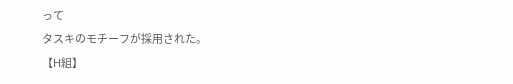って
タスキのモチーフが採用された。
【H組】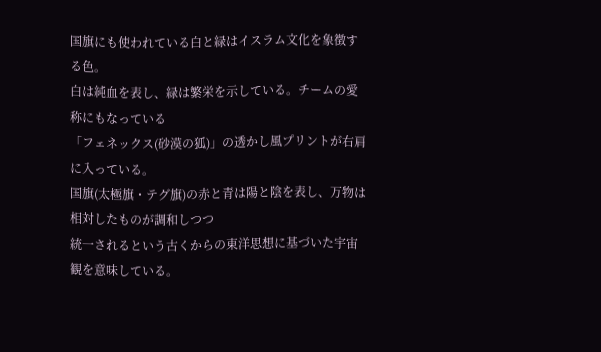国旗にも使われている白と緑はイスラム文化を象徴する色。
白は純血を表し、緑は繁栄を示している。チームの愛称にもなっている
「フェネックス(砂漠の狐)」の透かし風プリントが右肩に入っている。
国旗(太極旗・テグ旗)の赤と青は陽と陰を表し、万物は相対したものが調和しつつ
統一されるという古くからの東洋思想に基づいた宇宙観を意味している。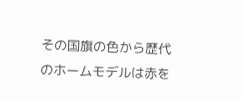その国旗の色から歴代のホームモデルは赤を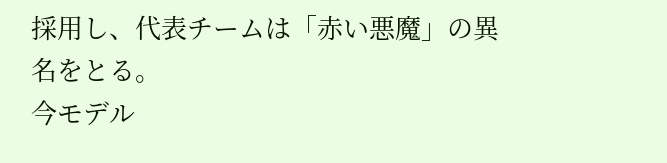採用し、代表チームは「赤い悪魔」の異名をとる。
今モデル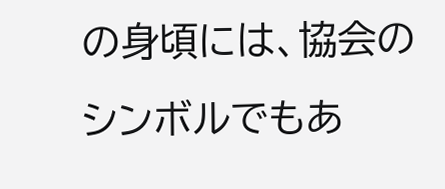の身頃には、協会のシンボルでもあ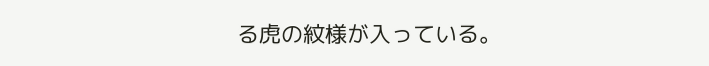る虎の紋様が入っている。